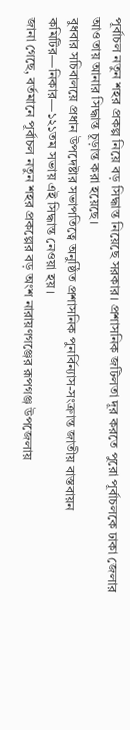পূর্বাচল নতুন শহর প্রকল্প নিয়ে বড় সিদ্ধান্ত নিয়েছে সরকার। প্রশাসনিক জটিলতা দূর করতে পুরো পূর্বাচলকে ঢাকা জেলার আওতায় আনার সিদ্ধান্ত চূড়ান্ত করা হয়েছে।
বুধবার সচিবালয়ে প্রধান উপদেষ্টার সভাপতিত্বে অনুষ্ঠিত প্রশাসনিক পুনর্বিন্যাস-সংক্রান্ত জাতীয় বাস্তবায়ন কমিটির—নিকার—১২১তম সভায় এই সিদ্ধান্ত নেওয়া হয়।
জানা গেছে, বর্তমানে পূর্বাচল নতুন শহর প্রকল্পের বড় অংশ নারায়ণগঞ্জের রূপগঞ্জ উপজেলায়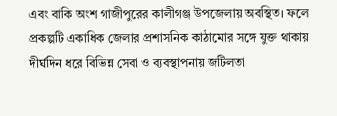এবং বাকি অংশ গাজীপুরের কালীগঞ্জ উপজেলায় অবস্থিত। ফলে প্রকল্পটি একাধিক জেলার প্রশাসনিক কাঠামোর সঙ্গে যুক্ত থাকায় দীর্ঘদিন ধরে বিভিন্ন সেবা ও ব্যবস্থাপনায় জটিলতা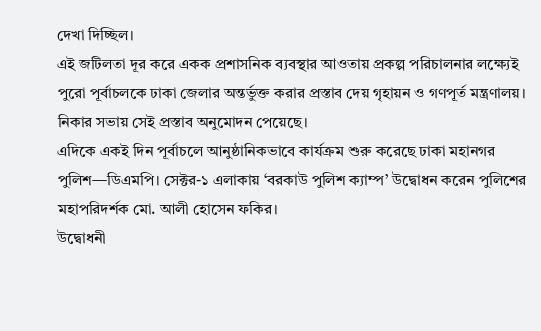দেখা দিচ্ছিল।
এই জটিলতা দূর করে একক প্রশাসনিক ব্যবস্থার আওতায় প্রকল্প পরিচালনার লক্ষ্যেই পুরো পূর্বাচলকে ঢাকা জেলার অন্তর্ভুক্ত করার প্রস্তাব দেয় গৃহায়ন ও গণপূর্ত মন্ত্রণালয়। নিকার সভায় সেই প্রস্তাব অনুমোদন পেয়েছে।
এদিকে একই দিন পূর্বাচলে আনুষ্ঠানিকভাবে কার্যক্রম শুরু করেছে ঢাকা মহানগর পুলিশ—ডিএমপি। সেক্টর-১ এলাকায় ‘বরকাউ পুলিশ ক্যাম্প’ উদ্বোধন করেন পুলিশের মহাপরিদর্শক মো. আলী হোসেন ফকির।
উদ্বোধনী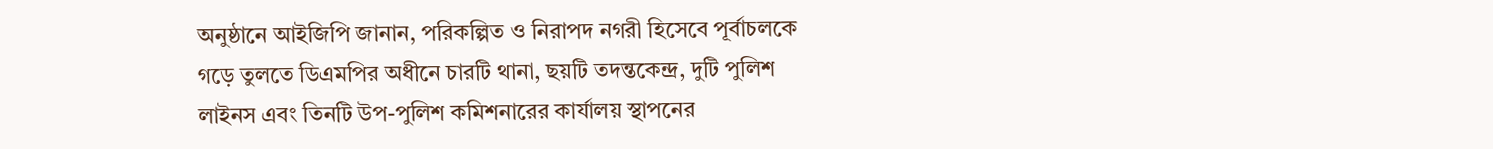অনুষ্ঠানে আইজিপি জানান, পরিকল্পিত ও নিরাপদ নগরী হিসেবে পূর্বাচলকে গড়ে তুলতে ডিএমপির অধীনে চারটি থানা, ছয়টি তদন্তকেন্দ্র, দুটি পুলিশ লাইনস এবং তিনটি উপ-পুলিশ কমিশনারের কার্যালয় স্থাপনের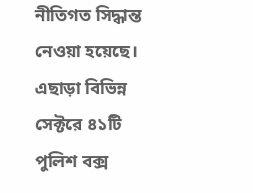নীতিগত সিদ্ধান্ত নেওয়া হয়েছে। এছাড়া বিভিন্ন সেক্টরে ৪১টি পুলিশ বক্স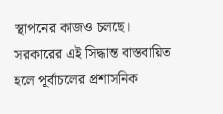স্থাপনের কাজও চলছে।
সরকারের এই সিদ্ধান্ত বাস্তবায়িত হলে পূর্বাচলের প্রশাসনিক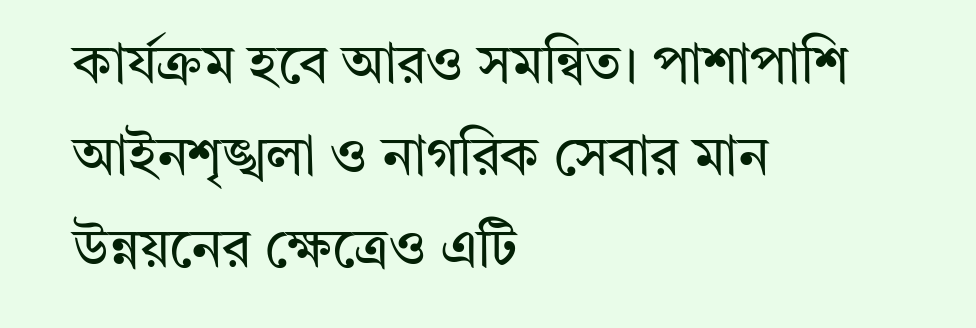কার্যক্রম হবে আরও সমন্বিত। পাশাপাশি আইনশৃঙ্খলা ও নাগরিক সেবার মান উন্নয়নের ক্ষেত্রেও এটি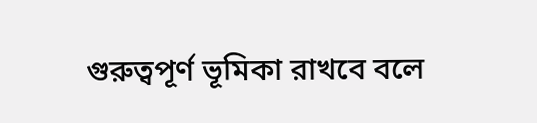গুরুত্বপূর্ণ ভূমিকা রাখবে বলে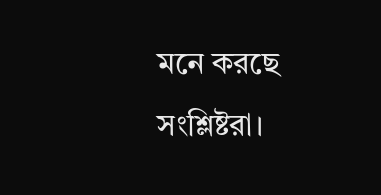মনে করছে সংশ্লিষ্টরা।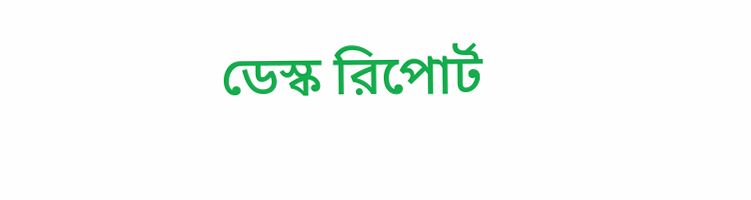ডেস্ক রিপোর্ট